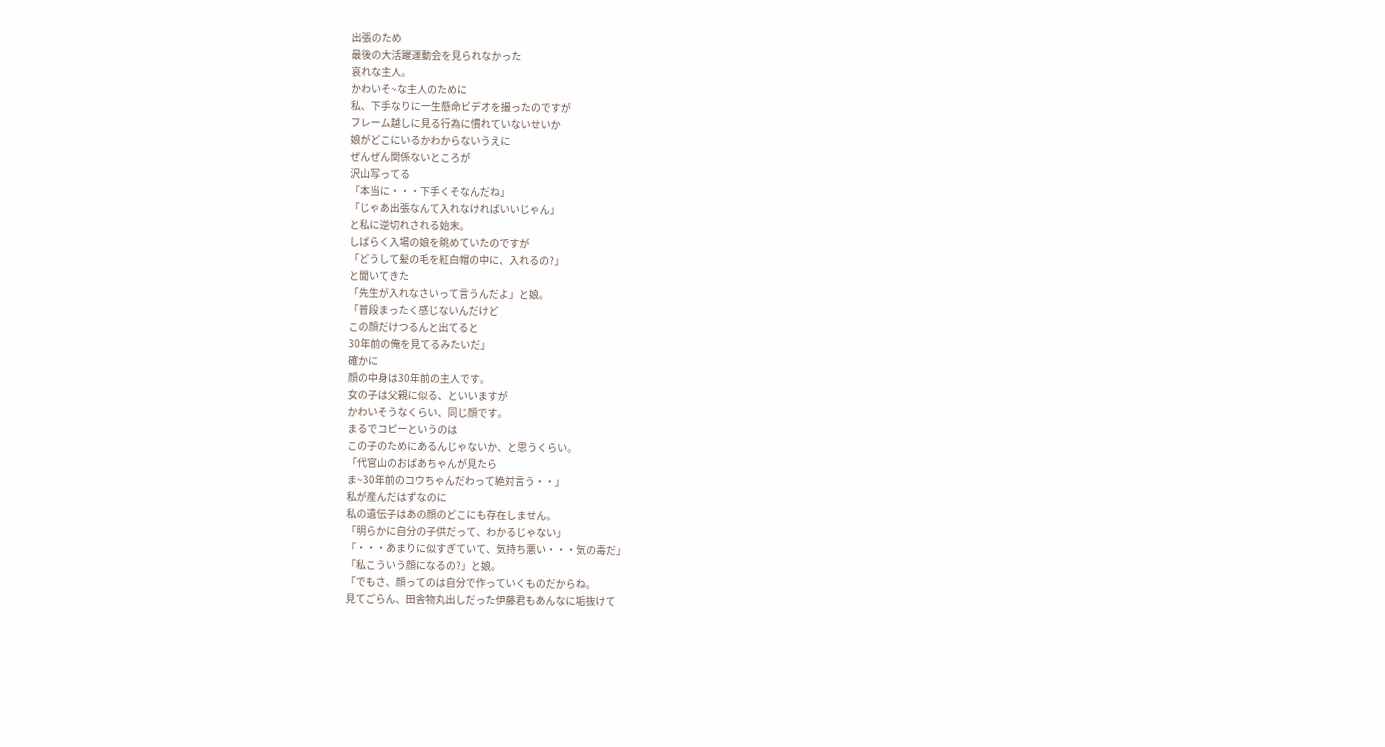出張のため
最後の大活躍運動会を見られなかった
哀れな主人。
かわいそ~な主人のために
私、下手なりに一生懸命ビデオを撮ったのですが
フレーム越しに見る行為に慣れていないせいか
娘がどこにいるかわからないうえに
ぜんぜん関係ないところが
沢山写ってる
「本当に・・・下手くそなんだね」
「じゃあ出張なんて入れなければいいじゃん」
と私に逆切れされる始末。
しばらく入場の娘を眺めていたのですが
「どうして髪の毛を紅白帽の中に、入れるの?」
と聞いてきた
「先生が入れなさいって言うんだよ」と娘。
「普段まったく感じないんだけど
この顔だけつるんと出てると
30年前の俺を見てるみたいだ」
確かに
顔の中身は30年前の主人です。
女の子は父親に似る、といいますが
かわいそうなくらい、同じ顔です。
まるでコピーというのは
この子のためにあるんじゃないか、と思うくらい。
「代官山のおばあちゃんが見たら
ま~30年前のコウちゃんだわって絶対言う・・」
私が産んだはずなのに
私の遺伝子はあの顔のどこにも存在しません。
「明らかに自分の子供だって、わかるじゃない」
「・・・あまりに似すぎていて、気持ち悪い・・・気の毒だ」
「私こういう顔になるの?」と娘。
「でもさ、顔ってのは自分で作っていくものだからね。
見てごらん、田舎物丸出しだった伊藤君もあんなに垢抜けて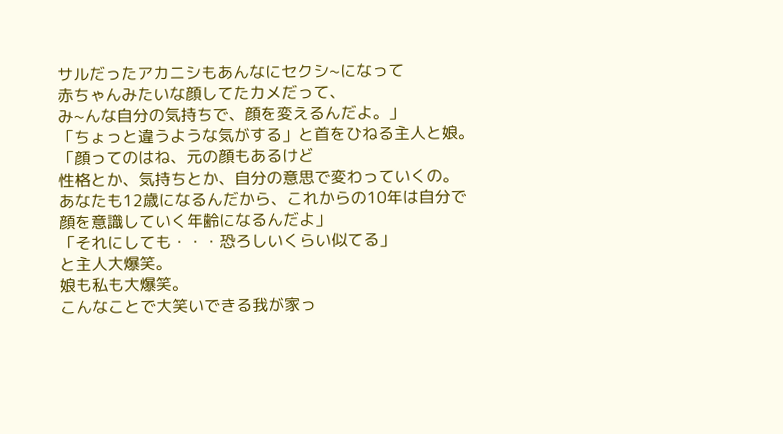サルだったアカニシもあんなにセクシ~になって
赤ちゃんみたいな顔してたカメだって、
み~んな自分の気持ちで、顔を変えるんだよ。」
「ちょっと違うような気がする」と首をひねる主人と娘。
「顔ってのはね、元の顔もあるけど
性格とか、気持ちとか、自分の意思で変わっていくの。
あなたも12歳になるんだから、これからの10年は自分で
顔を意識していく年齢になるんだよ」
「それにしても・・・恐ろしいくらい似てる」
と主人大爆笑。
娘も私も大爆笑。
こんなことで大笑いできる我が家っ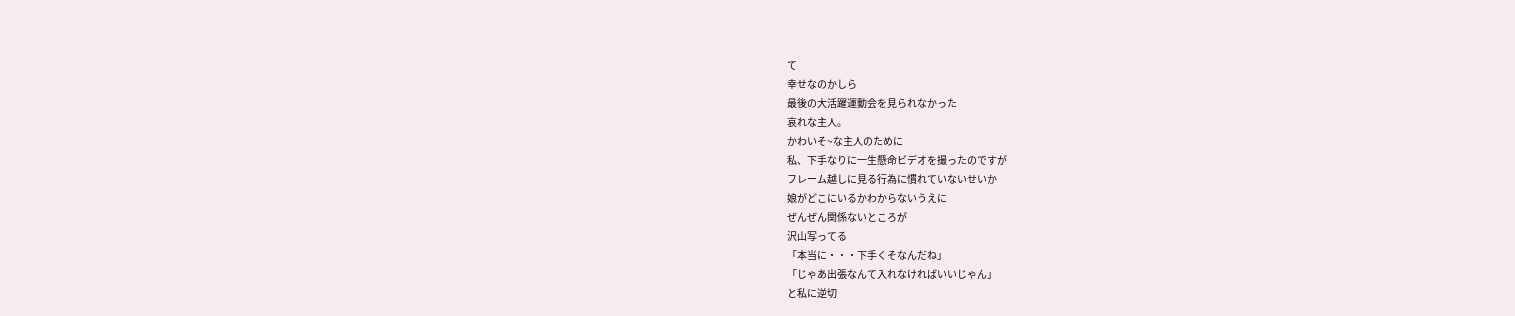て
幸せなのかしら
最後の大活躍運動会を見られなかった
哀れな主人。
かわいそ~な主人のために
私、下手なりに一生懸命ビデオを撮ったのですが
フレーム越しに見る行為に慣れていないせいか
娘がどこにいるかわからないうえに
ぜんぜん関係ないところが
沢山写ってる
「本当に・・・下手くそなんだね」
「じゃあ出張なんて入れなければいいじゃん」
と私に逆切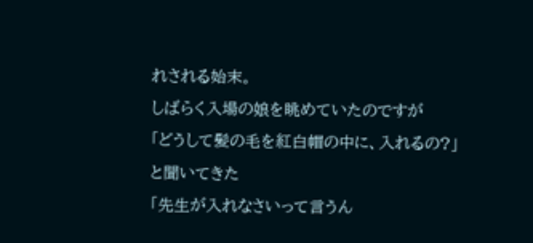れされる始末。
しばらく入場の娘を眺めていたのですが
「どうして髪の毛を紅白帽の中に、入れるの?」
と聞いてきた
「先生が入れなさいって言うん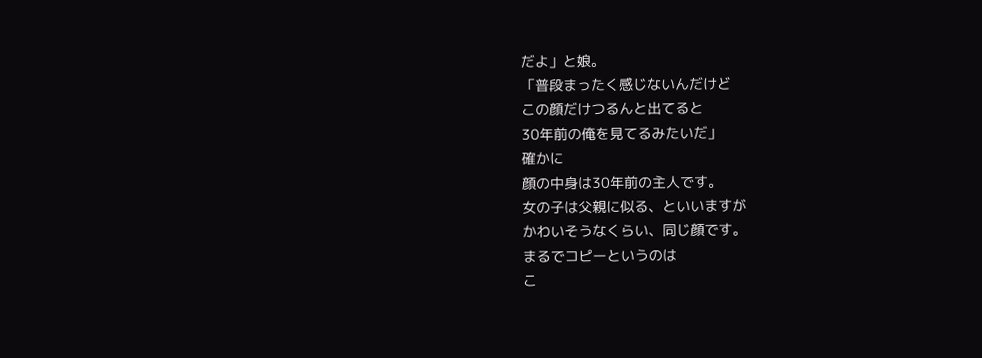だよ」と娘。
「普段まったく感じないんだけど
この顔だけつるんと出てると
30年前の俺を見てるみたいだ」
確かに
顔の中身は30年前の主人です。
女の子は父親に似る、といいますが
かわいそうなくらい、同じ顔です。
まるでコピーというのは
こ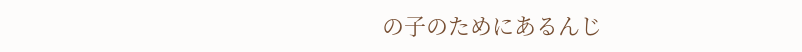の子のためにあるんじ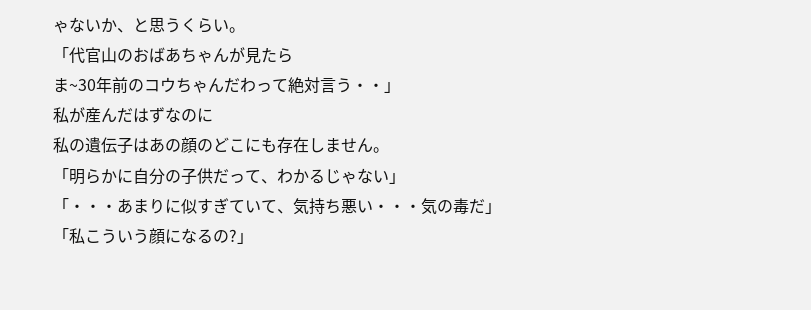ゃないか、と思うくらい。
「代官山のおばあちゃんが見たら
ま~30年前のコウちゃんだわって絶対言う・・」
私が産んだはずなのに
私の遺伝子はあの顔のどこにも存在しません。
「明らかに自分の子供だって、わかるじゃない」
「・・・あまりに似すぎていて、気持ち悪い・・・気の毒だ」
「私こういう顔になるの?」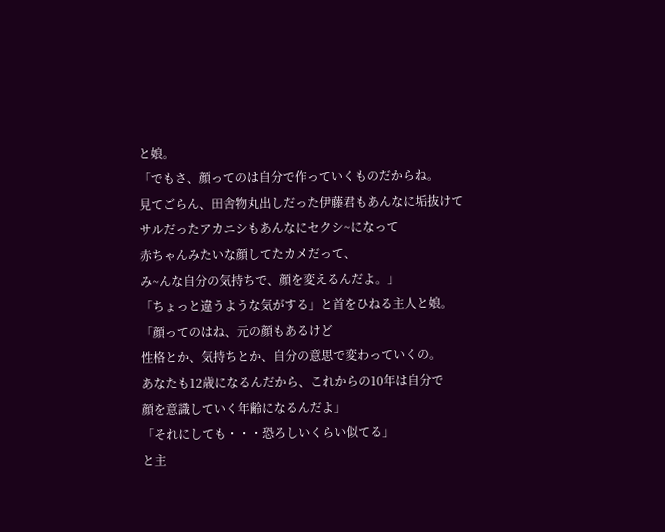と娘。
「でもさ、顔ってのは自分で作っていくものだからね。
見てごらん、田舎物丸出しだった伊藤君もあんなに垢抜けて
サルだったアカニシもあんなにセクシ~になって
赤ちゃんみたいな顔してたカメだって、
み~んな自分の気持ちで、顔を変えるんだよ。」
「ちょっと違うような気がする」と首をひねる主人と娘。
「顔ってのはね、元の顔もあるけど
性格とか、気持ちとか、自分の意思で変わっていくの。
あなたも12歳になるんだから、これからの10年は自分で
顔を意識していく年齢になるんだよ」
「それにしても・・・恐ろしいくらい似てる」
と主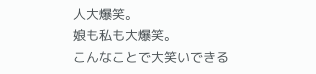人大爆笑。
娘も私も大爆笑。
こんなことで大笑いできる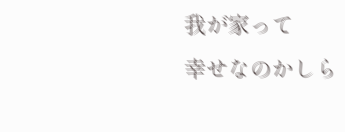我が家って
幸せなのかしら